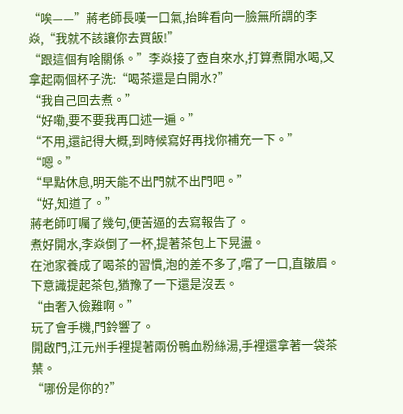“唉——”蔣老師長嘆一口氣,抬眸看向一臉無所謂的李焱,“我就不該讓你去買飯!”
“跟這個有啥關係。”李焱接了壺自來水,打算煮開水喝,又拿起兩個杯子洗:“喝茶還是白開水?”
“我自己回去煮。”
“好嘞,要不要我再口述一遍。”
“不用,還記得大概,到時候寫好再找你補充一下。”
“嗯。”
“早點休息,明天能不出門就不出門吧。”
“好,知道了。”
蔣老師叮囑了幾句,便苦逼的去寫報告了。
煮好開水,李焱倒了一杯,提著茶包上下晃盪。
在池家養成了喝茶的習慣,泡的差不多了,嚐了一口,直皺眉。
下意識提起茶包,猶豫了一下還是沒丟。
“由奢入儉難啊。”
玩了會手機,門鈴響了。
開啟門,江元州手裡提著兩份鴨血粉絲湯,手裡還拿著一袋茶葉。
“哪份是你的?”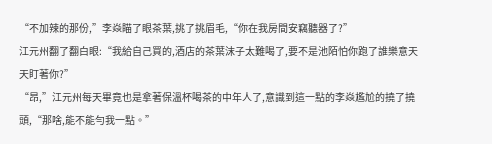“不加辣的那份,”李焱瞄了眼茶葉,挑了挑眉毛,“你在我房間安竊聽器了?”
江元州翻了翻白眼:“我給自己買的,酒店的茶葉沫子太難喝了,要不是池陌怕你跑了誰樂意天天盯著你?”
“昂,”江元州每天畢竟也是拿著保溫杯喝茶的中年人了,意識到這一點的李焱尷尬的撓了撓頭,“那啥,能不能勻我一點。”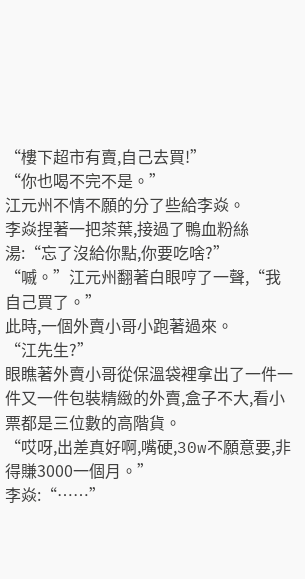“樓下超市有賣,自己去買!”
“你也喝不完不是。”
江元州不情不願的分了些給李焱。
李焱捏著一把茶葉,接過了鴨血粉絲湯:“忘了沒給你點,你要吃啥?”
“嘁。”江元州翻著白眼哼了一聲,“我自己買了。”
此時,一個外賣小哥小跑著過來。
“江先生?”
眼瞧著外賣小哥從保溫袋裡拿出了一件一件又一件包裝精緻的外賣,盒子不大,看小票都是三位數的高階貨。
“哎呀,出差真好啊,嘴硬,30w不願意要,非得賺3000一個月。”
李焱:“……”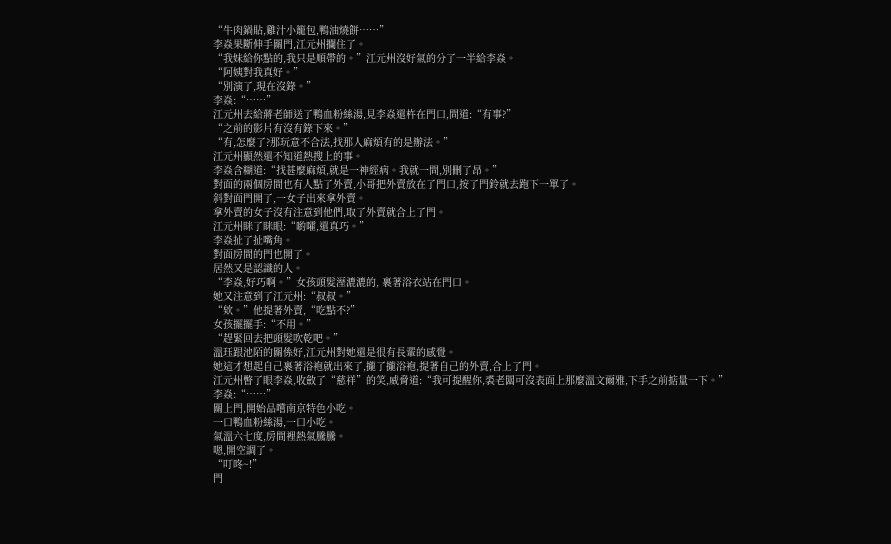“牛肉鍋貼,雞汁小籠包,鴨油燒餅……”
李焱果斷伸手關門,江元州攔住了。
“我妹給你點的,我只是順帶的。”江元州沒好氣的分了一半給李焱。
“阿姨對我真好。”
“別演了,現在沒錄。”
李焱:“……”
江元州去給蔣老師送了鴨血粉絲湯,見李焱還杵在門口,問道:“有事?”
“之前的影片有沒有錄下來。”
“有,怎麼了?那玩意不合法,找那人麻煩有的是辦法。”
江元州顯然還不知道熱搜上的事。
李焱含糊道:“找甚麼麻煩,就是一神經病。我就一問,別刪了昂。”
對面的兩個房間也有人點了外賣,小哥把外賣放在了門口,按了門鈴就去跑下一單了。
斜對面門開了,一女子出來拿外賣。
拿外賣的女子沒有注意到他們,取了外賣就合上了門。
江元州眯了眯眼:“喲嚯,還真巧。”
李焱扯了扯嘴角。
對面房間的門也開了。
居然又是認識的人。
“李焱,好巧啊。”女孩頭髮溼漉漉的, 裹著浴衣站在門口。
她又注意到了江元州:“叔叔。”
“欸。”他提著外賣,“吃點不?”
女孩擺擺手:“不用。”
“趕緊回去把頭髮吹乾吧。”
溫珏跟池陌的關係好,江元州對她還是很有長輩的感覺。
她這才想起自己裹著浴袍就出來了,攏了攏浴袍,提著自己的外賣,合上了門。
江元州瞥了眼李焱,收斂了“慈祥”的笑,威脅道:“我可提醒你,裘老闆可沒表面上那麼溫文爾雅,下手之前掂量一下。”
李焱:“……”
關上門,開始品嚐南京特色小吃。
一口鴨血粉絲湯,一口小吃。
氣溫六七度,房間裡熱氣騰騰。
嗯,開空調了。
“叮咚~!”
門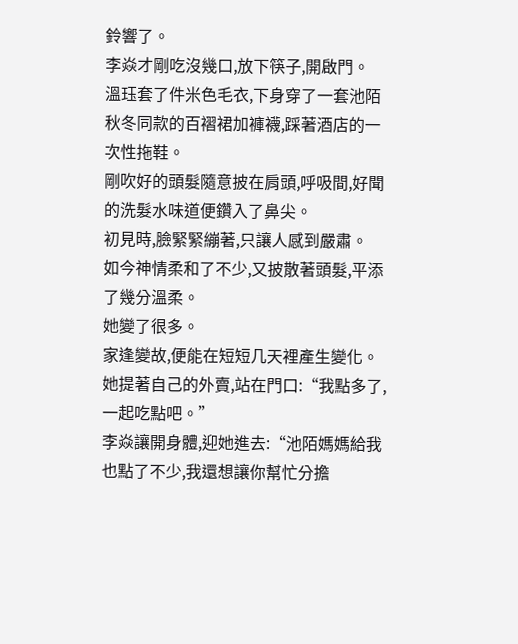鈴響了。
李焱才剛吃沒幾口,放下筷子,開啟門。
溫珏套了件米色毛衣,下身穿了一套池陌秋冬同款的百褶裙加褲襪,踩著酒店的一次性拖鞋。
剛吹好的頭髮隨意披在肩頭,呼吸間,好聞的洗髮水味道便鑽入了鼻尖。
初見時,臉緊緊繃著,只讓人感到嚴肅。
如今神情柔和了不少,又披散著頭髮,平添了幾分溫柔。
她變了很多。
家逢變故,便能在短短几天裡產生變化。
她提著自己的外賣,站在門口:“我點多了,一起吃點吧。”
李焱讓開身體,迎她進去:“池陌媽媽給我也點了不少,我還想讓你幫忙分擔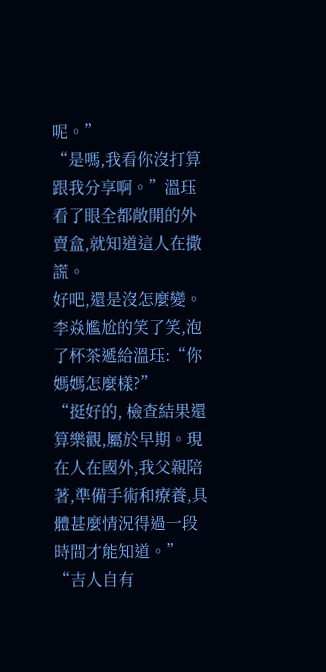呢。”
“是嗎,我看你沒打算跟我分享啊。”溫珏看了眼全都敞開的外賣盒,就知道這人在撒謊。
好吧,還是沒怎麼變。
李焱尷尬的笑了笑,泡了杯茶遞給溫珏:“你媽媽怎麼樣?”
“挺好的, 檢查結果還算樂觀,屬於早期。現在人在國外,我父親陪著,準備手術和療養,具體甚麼情況得過一段時間才能知道。”
“吉人自有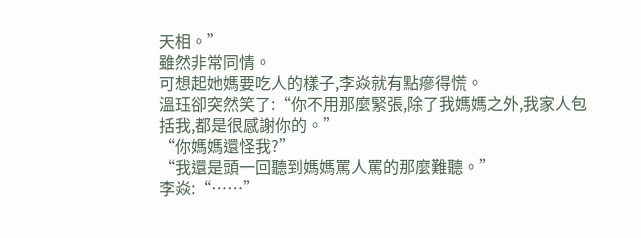天相。”
雖然非常同情。
可想起她媽要吃人的樣子,李焱就有點瘮得慌。
溫珏卻突然笑了:“你不用那麼緊張,除了我媽媽之外,我家人包括我,都是很感謝你的。”
“你媽媽還怪我?”
“我還是頭一回聽到媽媽罵人罵的那麼難聽。”
李焱:“……”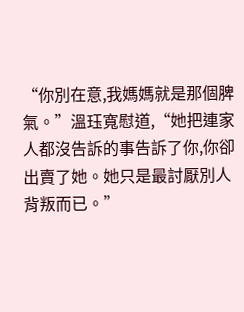“你別在意,我媽媽就是那個脾氣。”溫珏寬慰道,“她把連家人都沒告訴的事告訴了你,你卻出賣了她。她只是最討厭別人背叛而已。”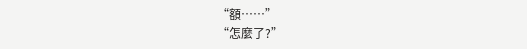“額……”
“怎麼了?”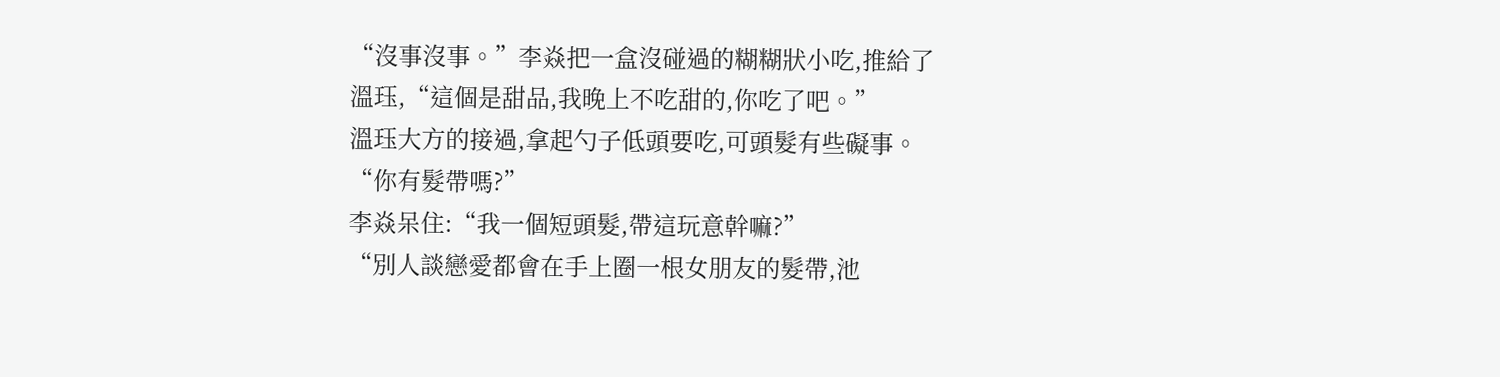“沒事沒事。”李焱把一盒沒碰過的糊糊狀小吃,推給了溫珏,“這個是甜品,我晚上不吃甜的,你吃了吧。”
溫珏大方的接過,拿起勺子低頭要吃,可頭髮有些礙事。
“你有髮帶嗎?”
李焱呆住:“我一個短頭髮,帶這玩意幹嘛?”
“別人談戀愛都會在手上圈一根女朋友的髮帶,池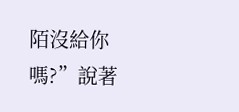陌沒給你嗎?”說著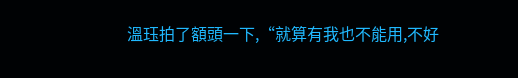溫珏拍了額頭一下,“就算有我也不能用,不好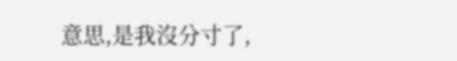意思,是我沒分寸了,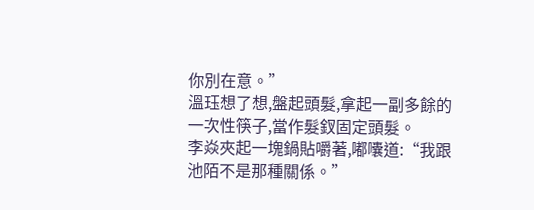你別在意。”
溫珏想了想,盤起頭髮,拿起一副多餘的一次性筷子,當作髮釵固定頭髮。
李焱夾起一塊鍋貼嚼著,嘟囔道:“我跟池陌不是那種關係。”